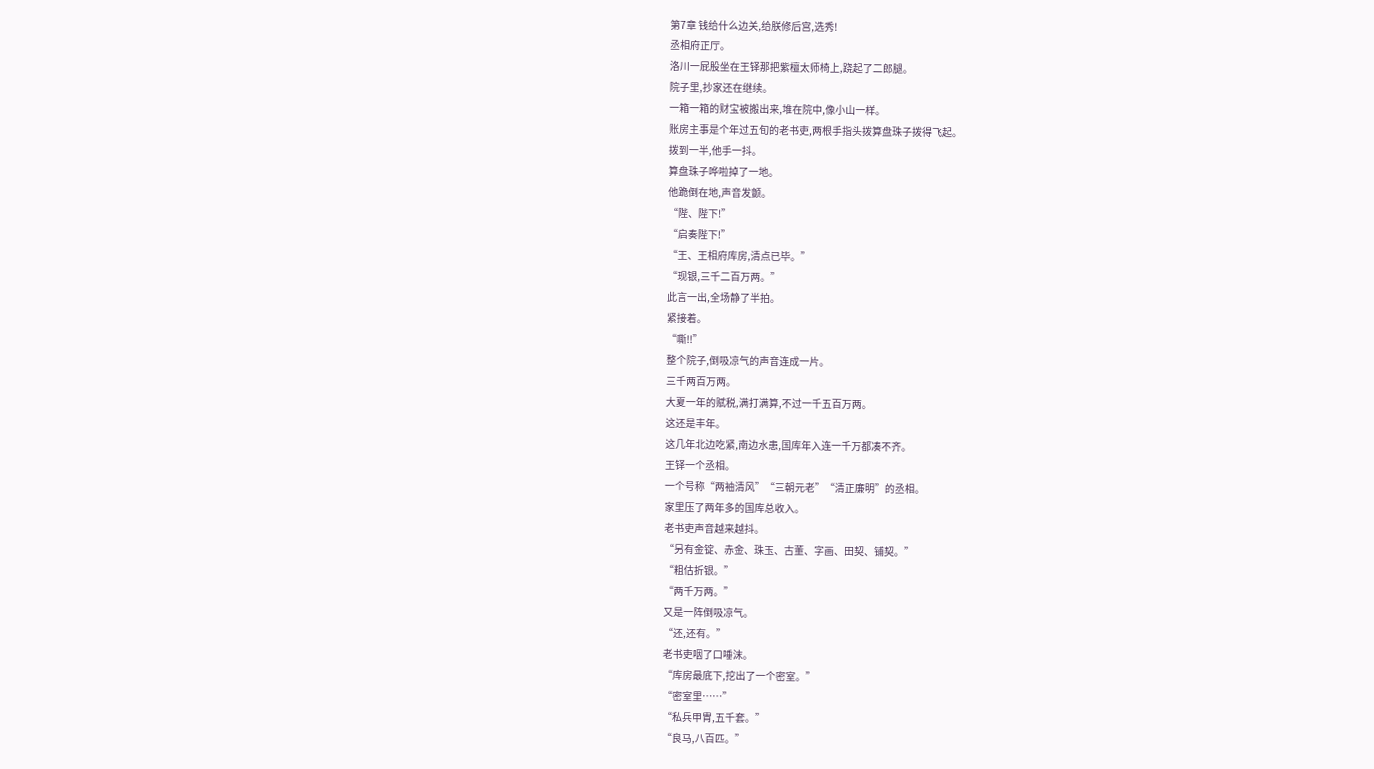第7章 钱给什么边关,给朕修后宫,选秀!
丞相府正厅。
洛川一屁股坐在王铎那把紫檀太师椅上,跷起了二郎腿。
院子里,抄家还在继续。
一箱一箱的财宝被搬出来,堆在院中,像小山一样。
账房主事是个年过五旬的老书吏,两根手指头拨算盘珠子拨得飞起。
拨到一半,他手一抖。
算盘珠子哗啦掉了一地。
他跪倒在地,声音发颤。
“陛、陛下!”
“启奏陛下!”
“王、王相府库房,清点已毕。”
“现银,三千二百万两。”
此言一出,全场静了半拍。
紧接着。
“嘶!!”
整个院子,倒吸凉气的声音连成一片。
三千两百万两。
大夏一年的赋税,满打满算,不过一千五百万两。
这还是丰年。
这几年北边吃紧,南边水患,国库年入连一千万都凑不齐。
王铎一个丞相。
一个号称“两袖清风”“三朝元老”“清正廉明”的丞相。
家里压了两年多的国库总收入。
老书吏声音越来越抖。
“另有金锭、赤金、珠玉、古董、字画、田契、铺契。”
“粗估折银。”
“两千万两。”
又是一阵倒吸凉气。
“还,还有。”
老书吏咽了口唾沫。
“库房最底下,挖出了一个密室。”
“密室里……”
“私兵甲胄,五千套。”
“良马,八百匹。”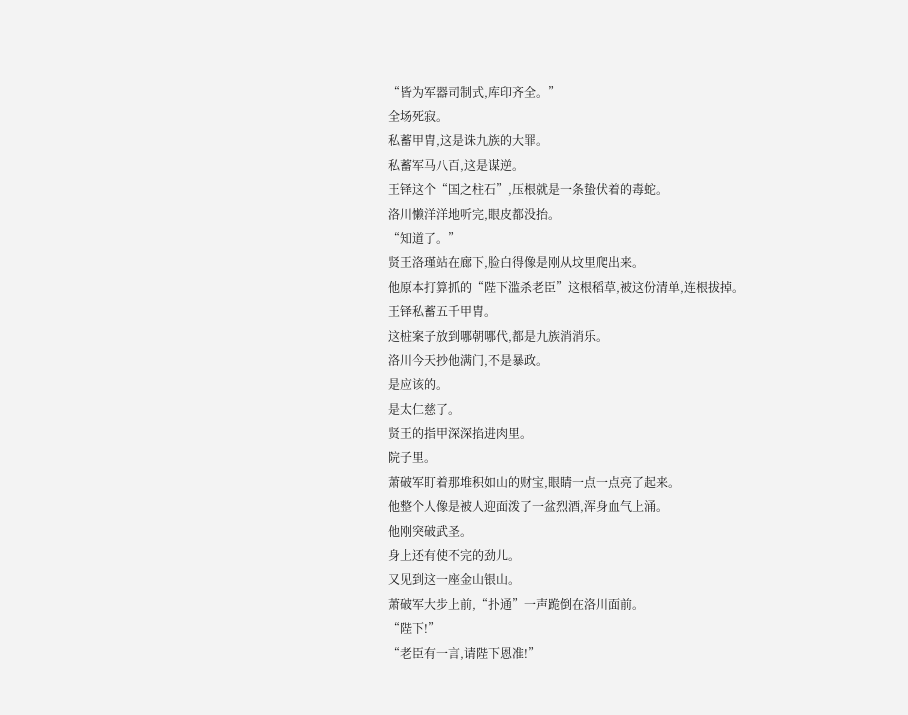“皆为军器司制式,库印齐全。”
全场死寂。
私蓄甲胄,这是诛九族的大罪。
私蓄军马八百,这是谋逆。
王铎这个“国之柱石”,压根就是一条蛰伏着的毒蛇。
洛川懒洋洋地听完,眼皮都没抬。
“知道了。”
贤王洛瑾站在廊下,脸白得像是刚从坟里爬出来。
他原本打算抓的“陛下滥杀老臣”这根稻草,被这份清单,连根拔掉。
王铎私蓄五千甲胄。
这桩案子放到哪朝哪代,都是九族消消乐。
洛川今天抄他满门,不是暴政。
是应该的。
是太仁慈了。
贤王的指甲深深掐进肉里。
院子里。
萧破军盯着那堆积如山的财宝,眼睛一点一点亮了起来。
他整个人像是被人迎面泼了一盆烈酒,浑身血气上涌。
他刚突破武圣。
身上还有使不完的劲儿。
又见到这一座金山银山。
萧破军大步上前,“扑通”一声跪倒在洛川面前。
“陛下!”
“老臣有一言,请陛下恩准!”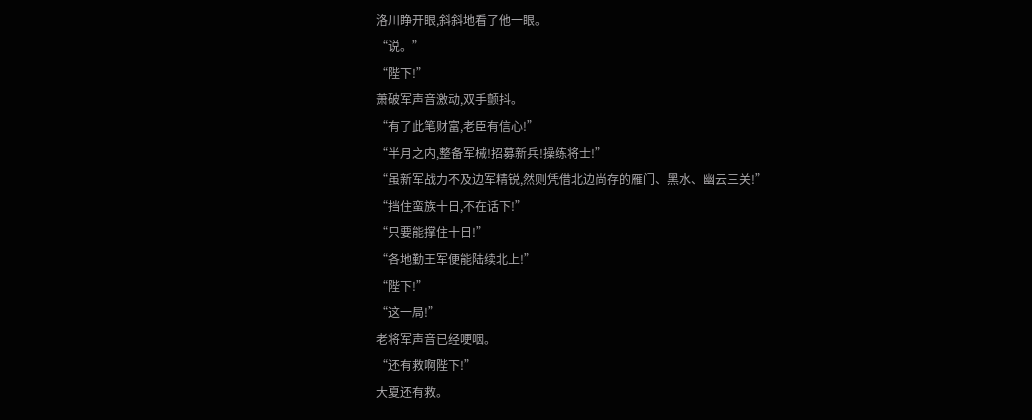洛川睁开眼,斜斜地看了他一眼。
“说。”
“陛下!”
萧破军声音激动,双手颤抖。
“有了此笔财富,老臣有信心!”
“半月之内,整备军械!招募新兵!操练将士!”
“虽新军战力不及边军精锐,然则凭借北边尚存的雁门、黑水、幽云三关!”
“挡住蛮族十日,不在话下!”
“只要能撑住十日!”
“各地勤王军便能陆续北上!”
“陛下!”
“这一局!”
老将军声音已经哽咽。
“还有救啊陛下!”
大夏还有救。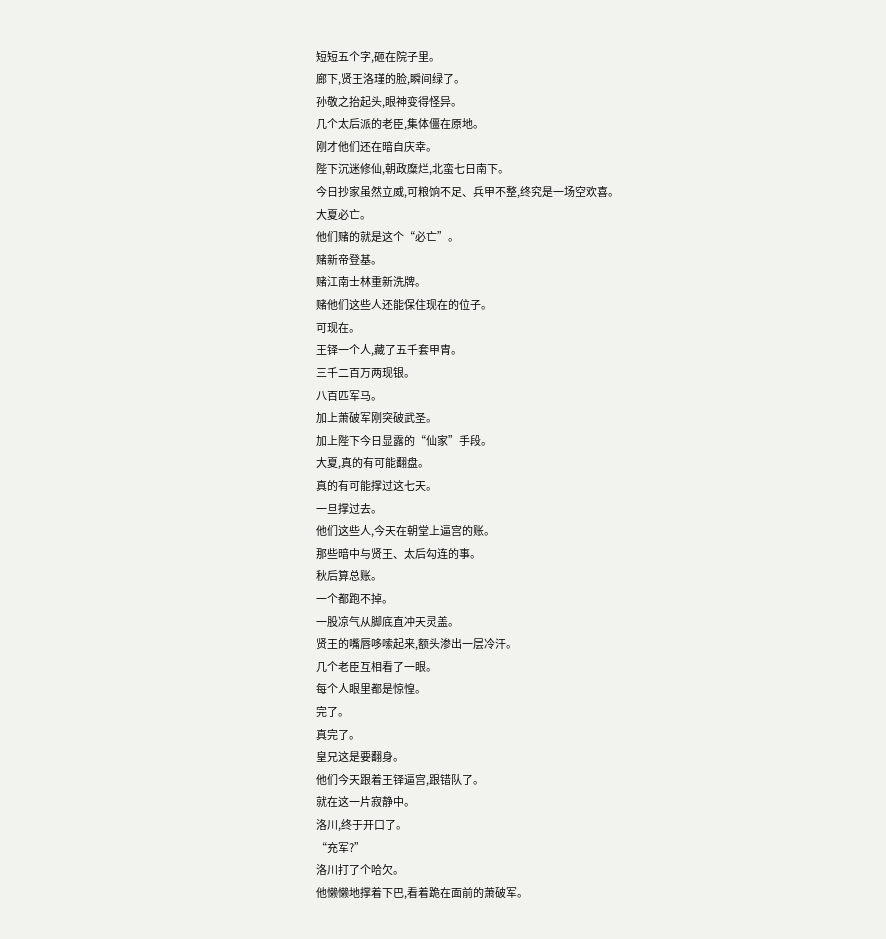短短五个字,砸在院子里。
廊下,贤王洛瑾的脸,瞬间绿了。
孙敬之抬起头,眼神变得怪异。
几个太后派的老臣,集体僵在原地。
刚才他们还在暗自庆幸。
陛下沉迷修仙,朝政糜烂,北蛮七日南下。
今日抄家虽然立威,可粮饷不足、兵甲不整,终究是一场空欢喜。
大夏必亡。
他们赌的就是这个“必亡”。
赌新帝登基。
赌江南士林重新洗牌。
赌他们这些人还能保住现在的位子。
可现在。
王铎一个人,藏了五千套甲胄。
三千二百万两现银。
八百匹军马。
加上萧破军刚突破武圣。
加上陛下今日显露的“仙家”手段。
大夏,真的有可能翻盘。
真的有可能撑过这七天。
一旦撑过去。
他们这些人,今天在朝堂上逼宫的账。
那些暗中与贤王、太后勾连的事。
秋后算总账。
一个都跑不掉。
一股凉气从脚底直冲天灵盖。
贤王的嘴唇哆嗦起来,额头渗出一层冷汗。
几个老臣互相看了一眼。
每个人眼里都是惊惶。
完了。
真完了。
皇兄这是要翻身。
他们今天跟着王铎逼宫,跟错队了。
就在这一片寂静中。
洛川,终于开口了。
“充军?”
洛川打了个哈欠。
他懒懒地撑着下巴,看着跪在面前的萧破军。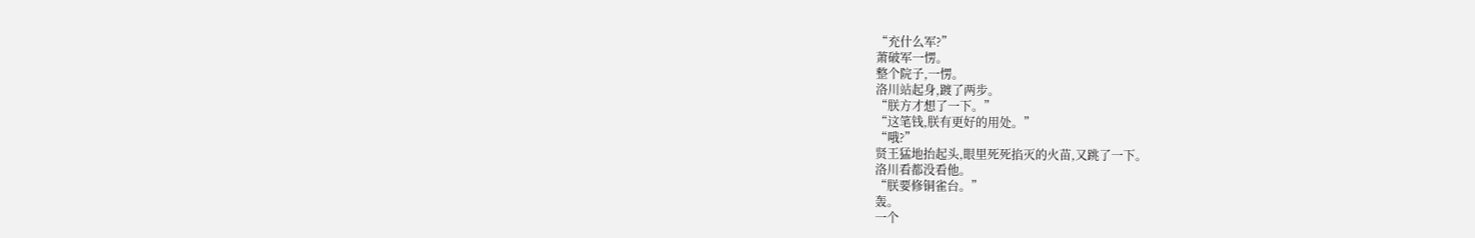“充什么军?”
萧破军一愣。
整个院子,一愣。
洛川站起身,踱了两步。
“朕方才想了一下。”
“这笔钱,朕有更好的用处。”
“哦?”
贤王猛地抬起头,眼里死死掐灭的火苗,又跳了一下。
洛川看都没看他。
“朕要修铜雀台。”
轰。
一个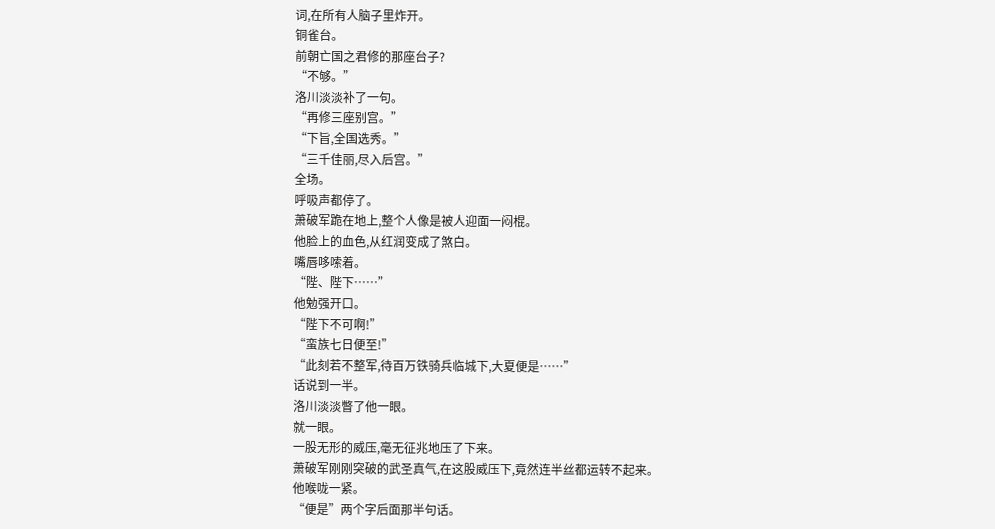词,在所有人脑子里炸开。
铜雀台。
前朝亡国之君修的那座台子?
“不够。”
洛川淡淡补了一句。
“再修三座别宫。”
“下旨,全国选秀。”
“三千佳丽,尽入后宫。”
全场。
呼吸声都停了。
萧破军跪在地上,整个人像是被人迎面一闷棍。
他脸上的血色,从红润变成了煞白。
嘴唇哆嗦着。
“陛、陛下……”
他勉强开口。
“陛下不可啊!”
“蛮族七日便至!”
“此刻若不整军,待百万铁骑兵临城下,大夏便是……”
话说到一半。
洛川淡淡瞥了他一眼。
就一眼。
一股无形的威压,毫无征兆地压了下来。
萧破军刚刚突破的武圣真气,在这股威压下,竟然连半丝都运转不起来。
他喉咙一紧。
“便是”两个字后面那半句话。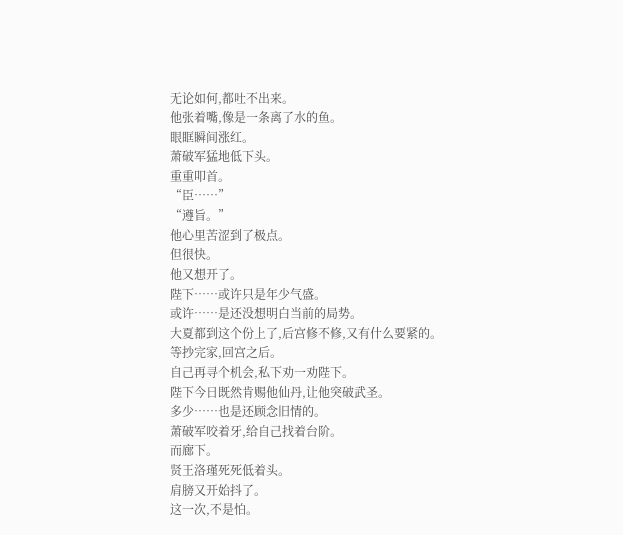无论如何,都吐不出来。
他张着嘴,像是一条离了水的鱼。
眼眶瞬间涨红。
萧破军猛地低下头。
重重叩首。
“臣……”
“遵旨。”
他心里苦涩到了极点。
但很快。
他又想开了。
陛下……或许只是年少气盛。
或许……是还没想明白当前的局势。
大夏都到这个份上了,后宫修不修,又有什么要紧的。
等抄完家,回宫之后。
自己再寻个机会,私下劝一劝陛下。
陛下今日既然肯赐他仙丹,让他突破武圣。
多少……也是还顾念旧情的。
萧破军咬着牙,给自己找着台阶。
而廊下。
贤王洛瑾死死低着头。
肩膀又开始抖了。
这一次,不是怕。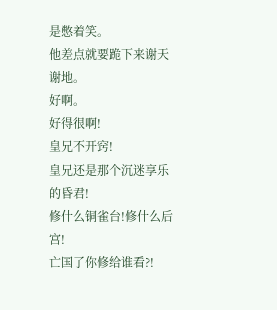是憋着笑。
他差点就要跪下来谢天谢地。
好啊。
好得很啊!
皇兄不开窍!
皇兄还是那个沉迷享乐的昏君!
修什么铜雀台!修什么后宫!
亡国了你修给谁看?!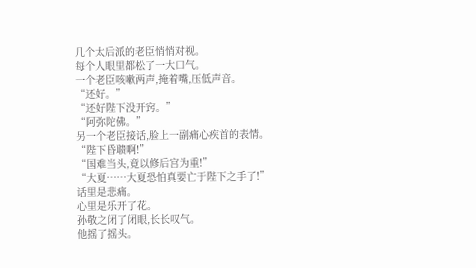几个太后派的老臣悄悄对视。
每个人眼里都松了一大口气。
一个老臣咳嗽两声,掩着嘴,压低声音。
“还好。”
“还好陛下没开窍。”
“阿弥陀佛。”
另一个老臣接话,脸上一副痛心疾首的表情。
“陛下昏聩啊!”
“国难当头,竟以修后宫为重!”
“大夏……大夏恐怕真要亡于陛下之手了!”
话里是悲痛。
心里是乐开了花。
孙敬之闭了闭眼,长长叹气。
他摇了摇头。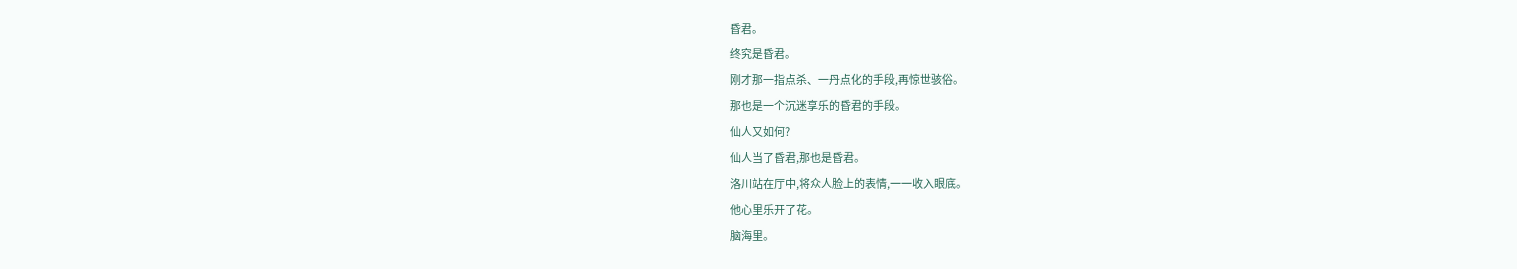昏君。
终究是昏君。
刚才那一指点杀、一丹点化的手段,再惊世骇俗。
那也是一个沉迷享乐的昏君的手段。
仙人又如何?
仙人当了昏君,那也是昏君。
洛川站在厅中,将众人脸上的表情,一一收入眼底。
他心里乐开了花。
脑海里。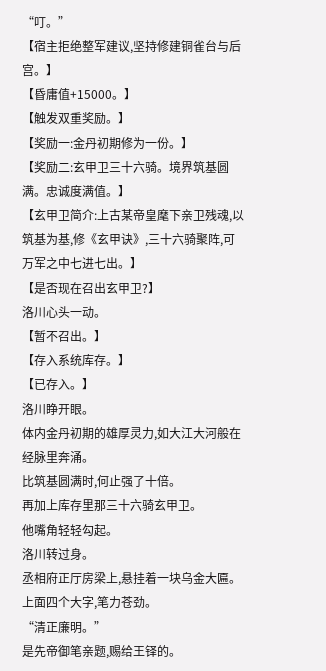“叮。”
【宿主拒绝整军建议,坚持修建铜雀台与后宫。】
【昏庸值+15000。】
【触发双重奖励。】
【奖励一:金丹初期修为一份。】
【奖励二:玄甲卫三十六骑。境界筑基圆满。忠诚度满值。】
【玄甲卫简介:上古某帝皇麾下亲卫残魂,以筑基为基,修《玄甲诀》,三十六骑聚阵,可万军之中七进七出。】
【是否现在召出玄甲卫?】
洛川心头一动。
【暂不召出。】
【存入系统库存。】
【已存入。】
洛川睁开眼。
体内金丹初期的雄厚灵力,如大江大河般在经脉里奔涌。
比筑基圆满时,何止强了十倍。
再加上库存里那三十六骑玄甲卫。
他嘴角轻轻勾起。
洛川转过身。
丞相府正厅房梁上,悬挂着一块乌金大匾。
上面四个大字,笔力苍劲。
“清正廉明。”
是先帝御笔亲题,赐给王铎的。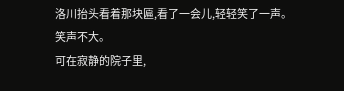洛川抬头看着那块匾,看了一会儿,轻轻笑了一声。
笑声不大。
可在寂静的院子里,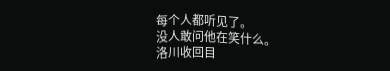每个人都听见了。
没人敢问他在笑什么。
洛川收回目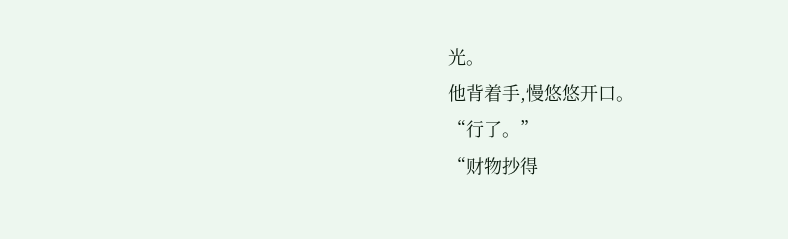光。
他背着手,慢悠悠开口。
“行了。”
“财物抄得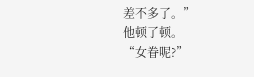差不多了。”
他顿了顿。
“女眷呢?”